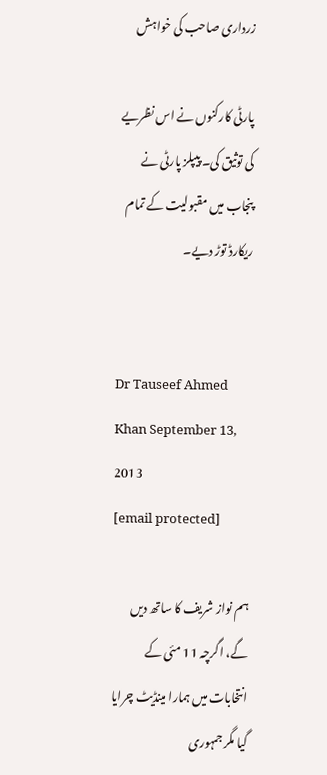زرداری صاحب کی خواہش

پارٹی کارکنوں نے اس نظریے کی توثیق کی۔ پیپلز پارٹی نے پنجاب میں مقبولیت کے تمام ریکارڈ توڑ دیے۔


Dr Tauseef Ahmed Khan September 13, 2013
[email protected]

ہم نواز شریف کا ساتھ دیں گے، اگرچہ 11 مئی کے انتخابات میں ہمارا مینڈیٹ چرایا گیا مگر جمہوری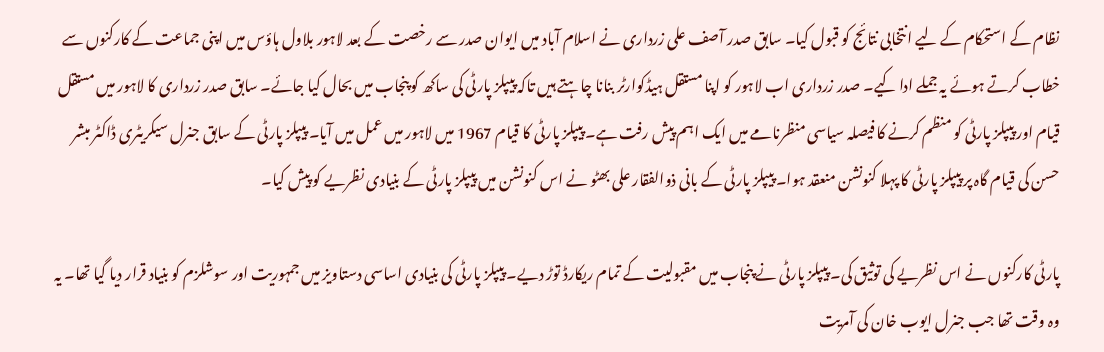نظام کے استحکام کے لیے انتخابی نتائج کو قبول کیا۔ سابق صدر آصف علی زرداری نے اسلام آباد میں ایوان صدر سے رخصت کے بعد لاہور بلاول ہاؤس میں اپنی جماعت کے کارکنوں سے خطاب کرتے ہوئے یہ جملے ادا کیے۔ صدر زرداری اب لاہور کو اپنا مستقل ہیڈکوارٹر بنانا چاہتے ہیں تاکہ پیپلز پارٹی کی ساکھ کو پنجاب میں بحال کیا جائے۔ سابق صدر زرداری کا لاہور میں مستقل قیام اور پیپلز پارٹی کو منظم کرنے کا فیصلہ سیاسی منظرنامے میں ایک اہم پیش رفت ہے۔ پیپلز پارٹی کا قیام 1967 میں لاہور میں عمل میں آیا۔ پیپلز پارٹی کے سابق جنرل سیکریٹری ڈاکٹر مبشر حسن کی قیام گاہ پر پیپلز پارٹی کا پہلا کنونشن منعقد ہوا۔ پیپلز پارٹی کے بانی ذوالفقار علی بھٹو نے اس کنونشن میں پیپلز پارٹی کے بنیادی نظریے کو پیش کیا۔

پارٹی کارکنوں نے اس نظریے کی توثیق کی۔ پیپلز پارٹی نے پنجاب میں مقبولیت کے تمام ریکارڈ توڑ دیے۔ پیپلز پارٹی کی بنیادی اساسی دستاویز میں جمہوریت اور سوشلزم کو بنیاد قرار دیا گیا تھا۔ یہ وہ وقت تھا جب جنرل ایوب خان کی آمریت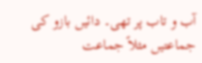آب و تاب پر تھی۔ دائیں بازو کی جماعتیں مثلاً جماعت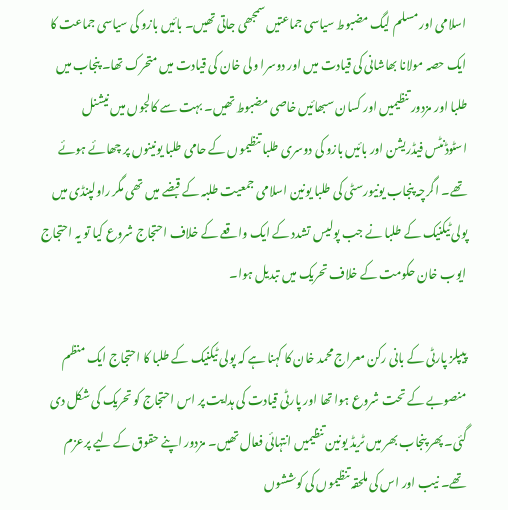اسلامی اور مسلم لیگ مضبوط سیاسی جماعتیں سمجھی جاتی تھیں۔ بائیں بازو کی سیاسی جماعت کا ایک حصہ مولانا بھاشانی کی قیادت میں اور دوسرا ولی خان کی قیادت میں متحرک تھا۔ پنجاب میں طلبا اور مزدور تنظیمیں اور کسان سبھائیں خاصی مضبوط تھیں۔ بہت سے کالجوں میں نیشنل اسٹوڈنٹس فیڈریشن اور بائیں بازو کی دوسری طلبا تنظیموں کے حامی طلبا یونینوں پر چھائے ہوئے تھے۔ اگرچہ پنجاب یونیورسٹی کی طلبا یونین اسلامی جمعیت طلبہ کے قبضے میں تھی مگر راولپنڈی میں پولی ٹیکنیک کے طلبا نے جب پولیس تشدد کے ایک واقعے کے خلاف احتجاج شروع کیا تو یہ احتجاج ایوب خان حکومت کے خلاف تحریک میں تبدیل ہوا۔

پیپلز پارٹی کے بانی رکن معراج محمد خان کا کہنا ہے کہ پولی ٹیکنیک کے طلبا کا احتجاج ایک منظم منصوبے کے تحت شروع ہوا تھا اور پارٹی قیادت کی ہدایت پر اس احتجاج کو تحریک کی شکل دی گئی۔ پھر پنجاب بھر میں ٹریڈ یونین تنظیمیں انتہائی فعال تھیں۔ مزدور اپنے حقوق کے لیے پرعزم تھے۔ نیب اور اس کی ملحقہ تنظیموں کی کوششوں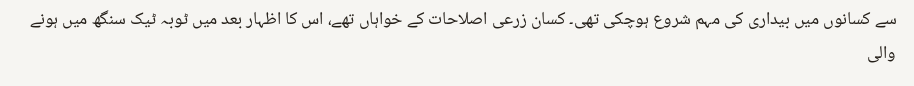سے کسانوں میں بیداری کی مہم شروع ہوچکی تھی۔ کسان زرعی اصلاحات کے خواہاں تھے، اس کا اظہار بعد میں ٹوبہ ٹیک سنگھ میں ہونے والی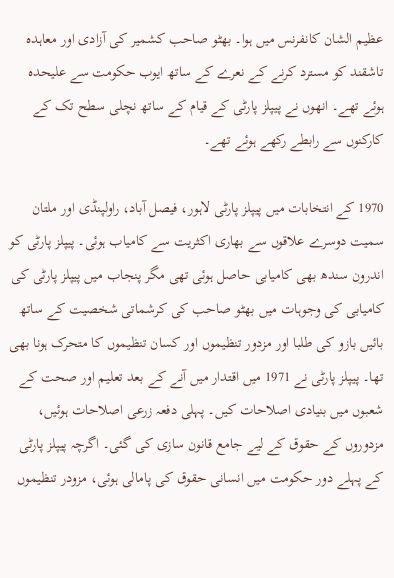عظیم الشان کانفرنس میں ہوا۔ بھٹو صاحب کشمیر کی آزادی اور معاہدہ تاشقند کو مسترد کرنے کے نعرے کے ساتھ ایوب حکومت سے علیحدہ ہوئے تھے۔ انھوں نے پیپلز پارٹی کے قیام کے ساتھ نچلی سطح تک کے کارکنوں سے رابطے رکھے ہوئے تھے۔

1970 کے انتخابات میں پیپلز پارٹی لاہور، فیصل آباد، راولپنڈی اور ملتان سمیت دوسرے علاقوں سے بھاری اکثریت سے کامیاب ہوئی۔ پیپلز پارٹی کو اندرون سندھ بھی کامیابی حاصل ہوئی تھی مگر پنجاب میں پیپلز پارٹی کی کامیابی کی وجوہات میں بھٹو صاحب کی کرشماتی شخصیت کے ساتھ بائیں بازو کی طلبا اور مزدور تنظیموں اور کسان تنظیموں کا متحرک ہونا بھی تھا۔ پیپلز پارٹی نے 1971 میں اقتدار میں آنے کے بعد تعلیم اور صحت کے شعبوں میں بنیادی اصلاحات کیں۔ پہلی دفعہ زرعی اصلاحات ہوئیں، مزدوروں کے حقوق کے لیے جامع قانون سازی کی گئی۔ اگرچہ پیپلز پارٹی کے پہلے دور حکومت میں انسانی حقوق کی پامالی ہوئی، مزودر تنظیموں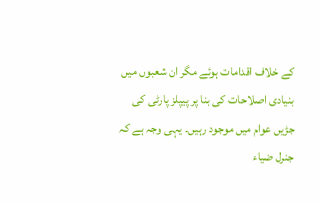کے خلاف اقدامات ہوئے مگر ان شعبوں میں بنیادی اصلاحات کی بنا پر پیپلز پارٹی کی جڑیں عوام میں موجود رہیں۔ یہی وجہ ہے کہ جنرل ضیاء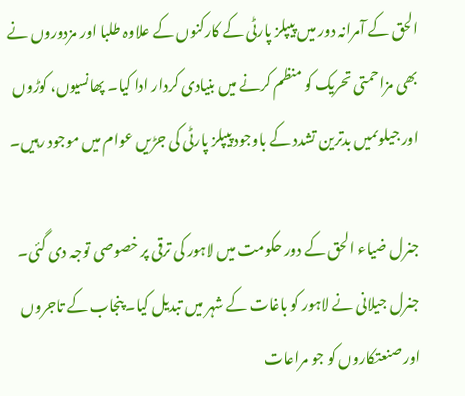الحق کے آمرانہ دور میں پیپلز پارٹی کے کارکنوں کے علاوہ طلبا اور مزدوروں نے بھی مزاحمتی تحریک کو منظم کرنے میں بنیادی کردار ادا کیا۔ پھانسیوں، کوڑوں اور جیلوںمیں بدترین تشدد کے باوجود پیپلز پارٹی کی جڑیں عوام میں موجود رہیں۔

جنرل ضیاء الحق کے دور حکومت میں لاہور کی ترقی پر خصوصی توجہ دی گئی۔ جنرل جیلانی نے لاہور کو باغات کے شہر میں تبدیل کیا۔ پنجاب کے تاجروں اور صنعتکاروں کو جو مراعات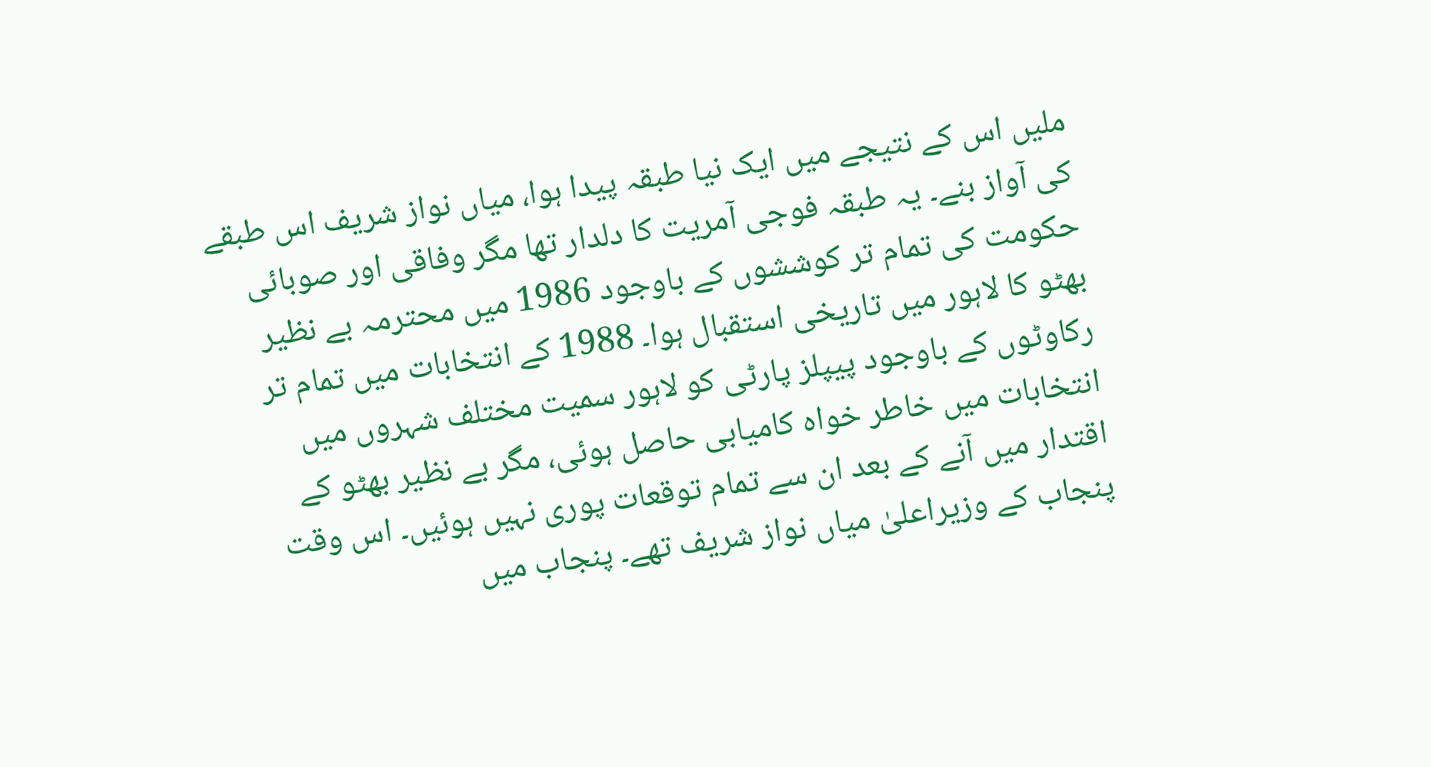ملیں اس کے نتیجے میں ایک نیا طبقہ پیدا ہوا، میاں نواز شریف اس طبقے کی آواز بنے۔ یہ طبقہ فوجی آمریت کا دلدار تھا مگر وفاقی اور صوبائی حکومت کی تمام تر کوششوں کے باوجود 1986 میں محترمہ بے نظیر بھٹو کا لاہور میں تاریخی استقبال ہوا۔ 1988 کے انتخابات میں تمام تر رکاوٹوں کے باوجود پیپلز پارٹی کو لاہور سمیت مختلف شہروں میں انتخابات میں خاطر خواہ کامیابی حاصل ہوئی، مگر بے نظیر بھٹو کے اقتدار میں آنے کے بعد ان سے تمام توقعات پوری نہیں ہوئیں۔ اس وقت پنجاب کے وزیراعلیٰ میاں نواز شریف تھے۔ پنجاب میں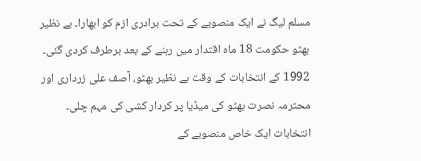مسلم لیگ نے ایک منصوبے کے تحت برادری ازم کو ابھارا۔ بے نظیر بھٹو حکومت 18 ماہ اقتدار میں رہنے کے بعد برطرف کردی گئی۔ 1992 کے انتخابات کے وقت بے نظیر بھٹو، آصف علی زرداری اور محترمہ نصرت بھٹو کی میڈیا پر کردار کشی کی مہم چلی۔ انتخابات ایک خاص منصوبے کے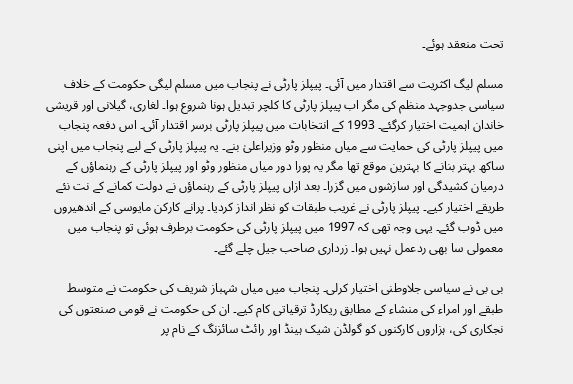تحت منعقد ہوئے۔

مسلم لیگ اکثریت سے اقتدار میں آئی۔ پیپلز پارٹی نے پنجاب میں مسلم لیگی حکومت کے خلاف سیاسی جدوجہد منظم کی مگر اب پیپلز پارٹی کا کلچر تبدیل ہونا شروع ہوا۔ لغاری، گیلانی اور قریشی خاندان اہمیت اختیار کرگئے۔ 1993 کے انتخابات میں پیپلز پارٹی برسر اقتدار آئی۔ اس دفعہ پنجاب میں پیپلز پارٹی کی حمایت سے میاں منظور وٹو وزیراعلیٰ بنے۔ یہ پیپلز پارٹی کے لیے پنجاب میں اپنی ساکھ بہتر بنانے کا بہترین موقع تھا مگر یہ پورا دور میاں منظور وٹو اور پیپلز پارٹی کے رہنماؤں کے درمیان کشیدگی اور سازشوں میں گزرا۔ بعد ازاں پیپلز پارٹی کے رہنماؤں نے دولت کمانے کے نت نئے طریقے اختیار کیے۔ پیپلز پارٹی نے غریب طبقات کو نظر انداز کردیا۔ پرانے کارکن مایوسی کے اندھیروں میں ڈوب گئے۔ یہی وجہ تھی کہ 1997 میں پیپلز پارٹی کی حکومت برطرف ہوئی تو پنجاب میں معمولی سا بھی ردعمل نہیں ہوا۔ زرداری صاحب جیل چلے گئے۔

بی بی نے سیاسی جلاوطنی اختیار کرلی۔ پنجاب میں میاں شہباز شریف کی حکومت نے متوسط طبقے اور امراء کی منشاء کے مطابق ریکارڈ ترقیاتی کام کیے۔ ان کی حکومت نے قومی صنعتوں کی نجکاری کی، ہزاروں کارکنوں کو گولڈن شیک ہینڈ اور رائٹ سائزنگ کے نام پر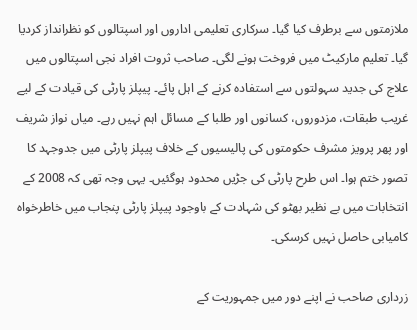ملازمتوں سے برطرف کیا گیا۔ سرکاری تعلیمی اداروں اور اسپتالوں کو نظرانداز کردیا گیا۔ تعلیم مارکیٹ میں فروخت ہونے لگی۔ صاحب ثروت افراد نجی اسپتالوں میں علاج کی جدید سہولتوں سے استفادہ کرنے کے اہل پائے۔ پیپلز پارٹی کی قیادت کے لیے غریب طبقات، مزدوروں، کسانوں اور طلبا کے مسائل اہم نہیں رہے۔ میاں نواز شریف اور پھر پرویز مشرف حکومتوں کی پالیسیوں کے خلاف پیپلز پارٹی میں جدوجہد کا تصور ختم ہوا۔ اس طرح پارٹی کی جڑیں محدود ہوگئیں۔ یہی وجہ تھی کہ 2008 کے انتخابات میں بے نظیر بھٹو کی شہادت کے باوجود پیپلز پارٹی پنجاب میں خاطرخواہ کامیابی حاصل نہیں کرسکی۔

زرداری صاحب نے اپنے دور میں جمہوریت کے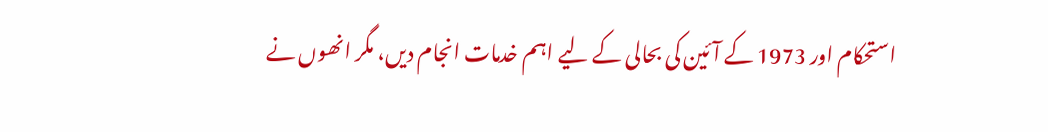استحکام اور 1973 کے آئین کی بحالی کے لیے اہم خدمات انجام دیں، مگر انھوں نے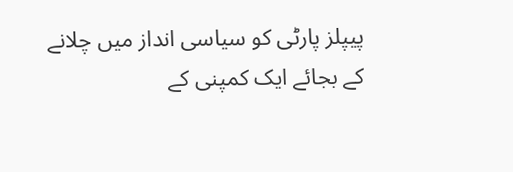پیپلز پارٹی کو سیاسی انداز میں چلانے کے بجائے ایک کمپنی کے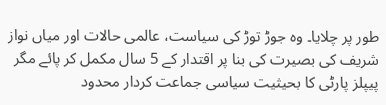طور پر چلایا۔ وہ جوڑ توڑ کی سیاست، عالمی حالات اور میاں نواز شریف کی بصیرت کی بنا پر اقتدار کے 5 سال مکمل کر پائے مگر پیپلز پارٹی کا بحیثیت سیاسی جماعت کردار محدود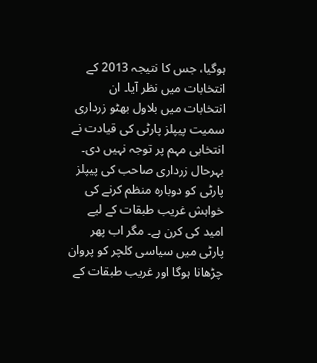ہوگیا، جس کا نتیجہ 2013 کے انتخابات میں نظر آیا۔ ان انتخابات میں بلاول بھٹو زرداری سمیت پیپلز پارٹی کی قیادت نے انتخابی مہم پر توجہ نہیں دی۔ بہرحال زرداری صاحب کی پیپلز پارٹی کو دوبارہ منظم کرنے کی خواہش غریب طبقات کے لیے امید کی کرن ہے۔ مگر اب پھر پارٹی میں سیاسی کلچر کو پروان چڑھانا ہوگا اور غریب طبقات کے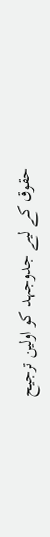حقوق کے لیے جدوجہد کو اولین ترجیح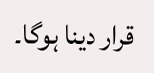قرار دینا ہوگا۔